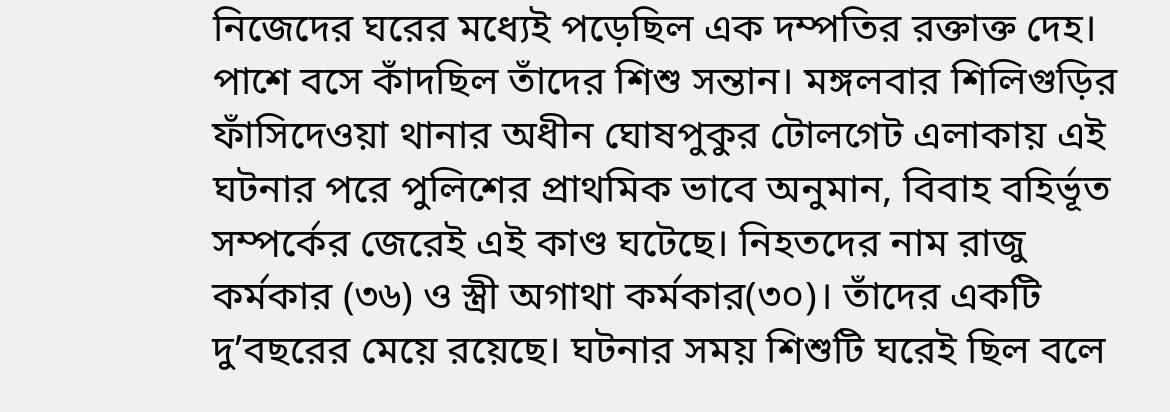নিজেদের ঘরের মধ্যেই পড়েছিল এক দম্পতির রক্তাক্ত দেহ। পাশে বসে কাঁদছিল তাঁদের শিশু সন্তান। মঙ্গলবার শিলিগুড়ির ফাঁসিদেওয়া থানার অধীন ঘোষপুকুর টোলগেট এলাকায় এই ঘটনার পরে পুলিশের প্রাথমিক ভাবে অনুমান, বিবাহ বহির্ভূত সম্পর্কের জেরেই এই কাণ্ড ঘটেছে। নিহতদের নাম রাজু কর্মকার (৩৬) ও স্ত্রী অগাথা কর্মকার(৩০)। তাঁদের একটি দু’বছরের মেয়ে রয়েছে। ঘটনার সময় শিশুটি ঘরেই ছিল বলে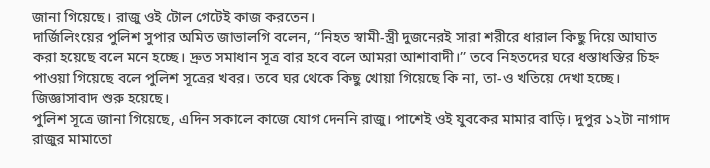জানা গিয়েছে। রাজু ওই টোল গেটেই কাজ করতেন।
দার্জিলিংয়ের পুলিশ সুপার অমিত জাভালগি বলেন, ‘‘নিহত স্বামী-স্ত্রী দুজনেরই সারা শরীরে ধারাল কিছু দিয়ে আঘাত করা হয়েছে বলে মনে হচ্ছে। দ্রুত সমাধান সূত্র বার হবে বলে আমরা আশাবাদী।’’ তবে নিহতদের ঘরে ধস্তাধস্তির চিহ্ন পাওয়া গিয়েছে বলে পুলিশ সূত্রের খবর। তবে ঘর থেকে কিছু খোয়া গিয়েছে কি না, তা-ও খতিয়ে দেখা হচ্ছে। জিজ্ঞাসাবাদ শুরু হয়েছে।
পুলিশ সূত্রে জানা গিয়েছে, এদিন সকালে কাজে যোগ দেননি রাজু। পাশেই ওই যুবকের মামার বাড়ি। দুপুর ১২টা নাগাদ রাজুর মামাতো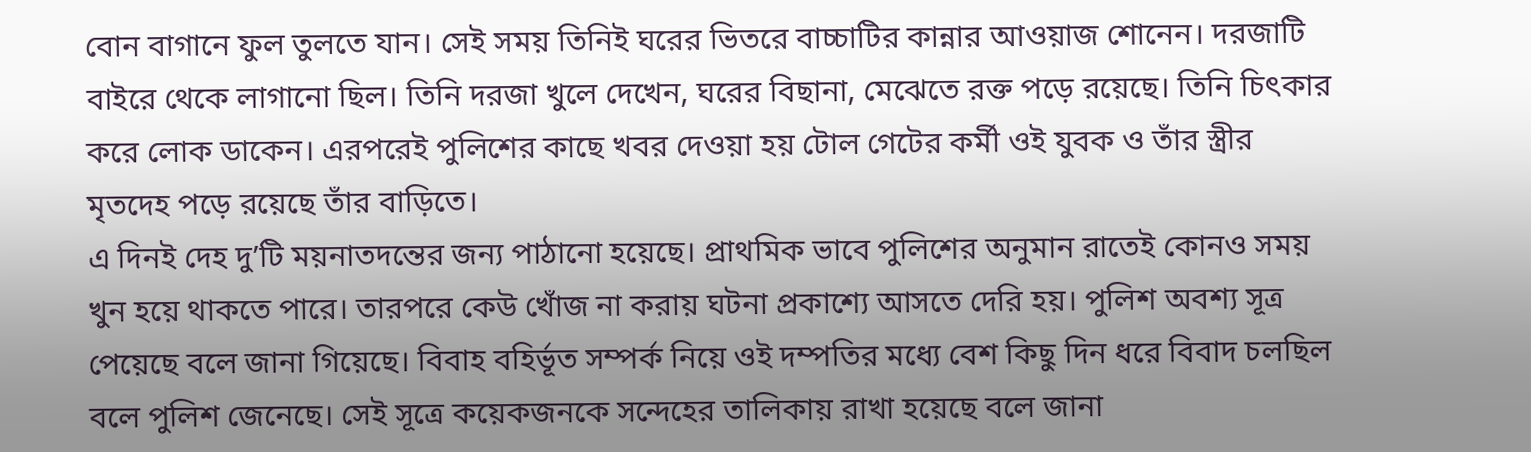বোন বাগানে ফুল তুলতে যান। সেই সময় তিনিই ঘরের ভিতরে বাচ্চাটির কান্নার আওয়াজ শোনেন। দরজাটি বাইরে থেকে লাগানো ছিল। তিনি দরজা খুলে দেখেন, ঘরের বিছানা, মেঝেতে রক্ত পড়ে রয়েছে। তিনি চিৎকার করে লোক ডাকেন। এরপরেই পুলিশের কাছে খবর দেওয়া হয় টোল গেটের কর্মী ওই যুবক ও তাঁর স্ত্রীর মৃতদেহ পড়ে রয়েছে তাঁর বাড়িতে।
এ দিনই দেহ দু’টি ময়নাতদন্তের জন্য পাঠানো হয়েছে। প্রাথমিক ভাবে পুলিশের অনুমান রাতেই কোনও সময় খুন হয়ে থাকতে পারে। তারপরে কেউ খোঁজ না করায় ঘটনা প্রকাশ্যে আসতে দেরি হয়। পুলিশ অবশ্য সূত্র পেয়েছে বলে জানা গিয়েছে। বিবাহ বহির্ভূত সম্পর্ক নিয়ে ওই দম্পতির মধ্যে বেশ কিছু দিন ধরে বিবাদ চলছিল বলে পুলিশ জেনেছে। সেই সূত্রে কয়েকজনকে সন্দেহের তালিকায় রাখা হয়েছে বলে জানা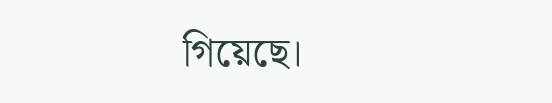গিয়েছে।